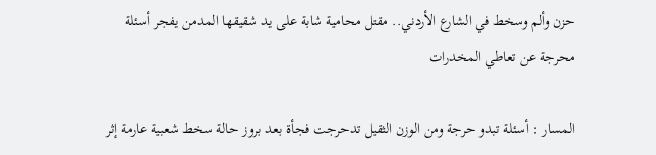حزن وألم وسخط في الشارع الأردني.. مقتل محامية شابة على يد شقيقها المدمن يفجر أسئلة محرجة عن تعاطي المخدرات

المسار : أسئلة تبدو حرجة ومن الوزن الثقيل تدحرجت فجأة بعد بروز حالة سخط شعبية عارمة إثر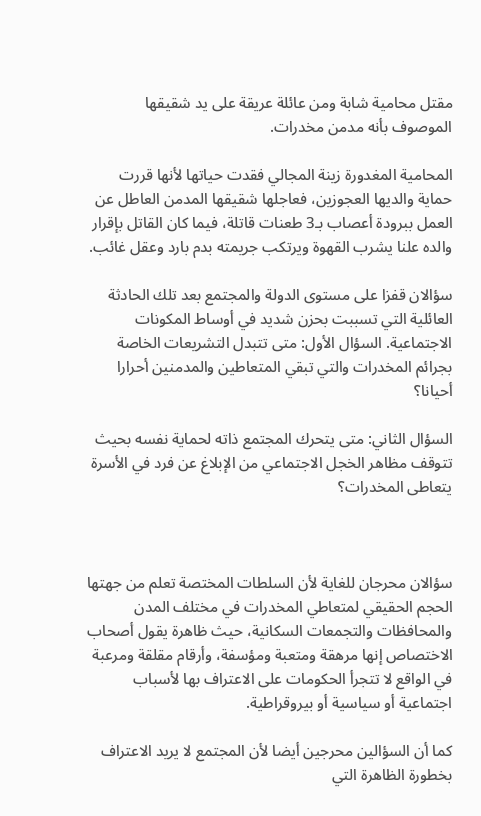مقتل محامية شابة ومن عائلة عريقة على يد شقيقها الموصوف بأنه مدمن مخدرات.

المحامية المغدورة زينة المجالي فقدت حياتها لأنها قررت حماية والديها العجوزين، فعاجلها شقيقها المدمن العاطل عن العمل ببرودة أعصاب بـ3 طعنات قاتلة، فيما كان القاتل بإقرار والده علنا يشرب القهوة ويرتكب جريمته بدم بارد وعقل غائب.

سؤالان قفزا على مستوى الدولة والمجتمع بعد تلك الحادثة العائلية التي تسببت بحزن شديد في أوساط المكونات الاجتماعية. السؤال الأول: متى تتبدل التشريعات الخاصة بجرائم المخدرات والتي تبقي المتعاطين والمدمنين أحرارا أحيانا؟

السؤال الثاني: متى يتحرك المجتمع ذاته لحماية نفسه بحيث تتوقف مظاهر الخجل الاجتماعي من الإبلاغ عن فرد في الأسرة يتعاطى المخدرات؟



سؤالان محرجان للغاية لأن السلطات المختصة تعلم من جهتها الحجم الحقيقي لمتعاطي المخدرات في مختلف المدن والمحافظات والتجمعات السكانية، حيث ظاهرة يقول أصحاب الاختصاص إنها مرهقة ومتعبة ومؤسفة، وأرقام مقلقة ومرعبة في الواقع لا تتجرأ الحكومات على الاعتراف بها لأسباب اجتماعية أو سياسية أو بيروقراطية.

كما أن السؤالين محرجين أيضا لأن المجتمع لا يريد الاعتراف بخطورة الظاهرة التي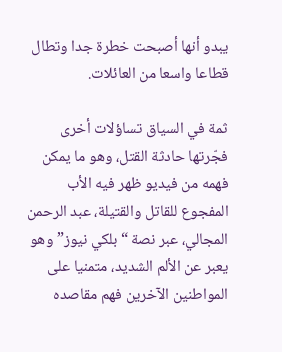يبدو أنها أصبحت خطرة جدا وتطال قطاعا واسعا من العائلات.

ثمة في السياق تساؤلات أخرى فجّرتها حادثة القتل، وهو ما يمكن فهمه من فيديو ظهر فيه الأب المفجوع للقاتل والقتيلة، عبد الرحمن المجالي، عبر نصة “بلكي نيوز” وهو يعبر عن الألم الشديد، متمنيا على المواطنين الآخرين فهم مقاصده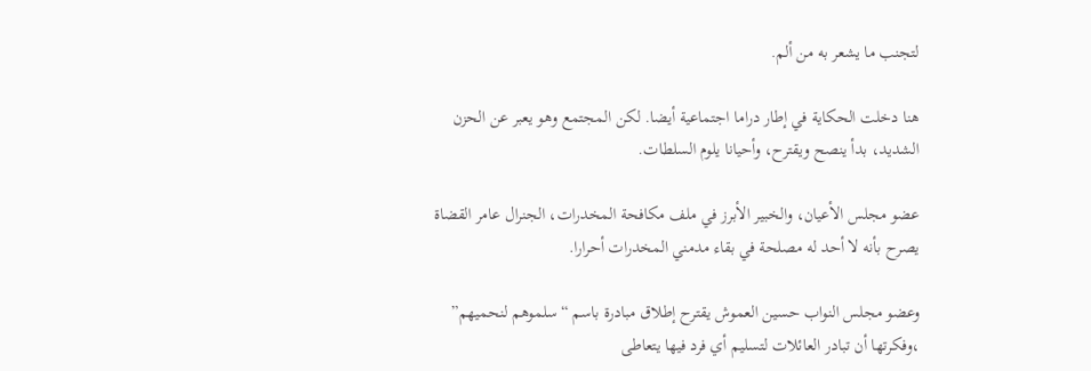لتجنب ما يشعر به من ألم.

هنا دخلت الحكاية في إطار دراما اجتماعية أيضا. لكن المجتمع وهو يعبر عن الحزن الشديد، بدأ ينصح ويقترح، وأحيانا يلوم السلطات.

عضو مجلس الأعيان، والخبير الأبرز في ملف مكافحة المخدرات، الجنرال عامر القضاة يصرح بأنه لا أحد له مصلحة في بقاء مدمني المخدرات أحرارا.

وعضو مجلس النواب حسين العموش يقترح إطلاق مبادرة باسم “سلموهم لنحميهم” ،وفكرتها أن تبادر العائلات لتسليم أي فرد فيها يتعاطى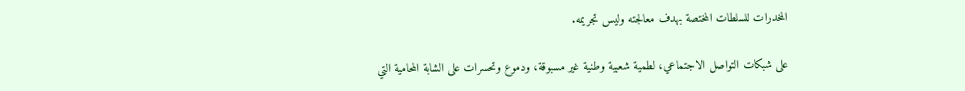المخدرات للسلطات المختصة بهدف معالجته وليس تجريمه.

على شبكات التواصل الاجتماعي، لطمية شعبية وطنية غير مسبوقة، ودموع وتحسرات على الشابة المحامية التي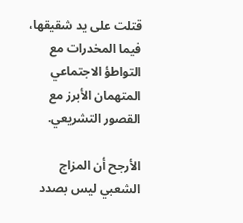قتلت على يد شقيقها، فيما المخدرات مع التواطؤ الاجتماعي المتهمان الأبرز مع القصور التشريعي.

الأرجح أن المزاج الشعبي ليس بصدد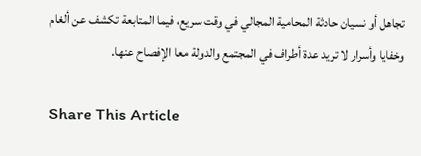تجاهل أو نسيان حادثة المحامية المجالي في وقت سريع، فيما المتابعة تكشف عن ألغام وخفايا وأسرار لا تريد عدة أطراف في المجتمع والدولة معا الإفصاح عنها.

Share This Article